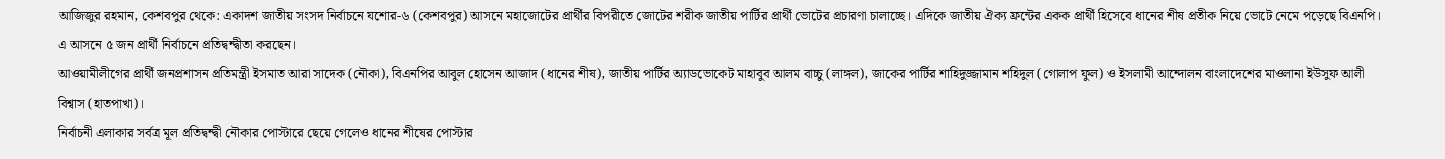আজিজুর রহমান, কেশবপুর থেকে: একাদশ জাতীয় সংসদ নির্বাচনে যশোর-৬ (কেশবপুর) আসনে মহাজোটের প্রার্থীর বিপরীতে জোটের শরীক জাতীয় পার্টির প্রার্থী ভোটের প্রচারণা চালাচ্ছে। এদিকে জাতীয় ঐক্য ফ্রন্টের একক প্রার্থী হিসেবে ধানের শীষ প্রতীক নিয়ে ভোটে নেমে পড়েছে বিএনপি। এ আসনে ৫ জন প্রার্থী নির্বাচনে প্রতিদ্বন্দ্বীতা করছেন।
আওয়ামীলীগের প্রার্থী জনপ্রশাসন প্রতিমন্ত্রী ইসমাত আরা সাদেক (নৌকা), বিএনপির আবুল হোসেন আজাদ (ধানের শীষ), জাতীয় পার্টির অ্যাডভোকেট মাহাবুব আলম বাচ্চু (লাঙ্গল), জাকের পার্টির শাহিদুজ্জামান শহিদুল (গোলাপ ফুল) ও ইসলামী আন্দোলন বাংলাদেশের মাওলানা ইউসুফ আলী বিশ্বাস (হাতপাখা)।
নির্বাচনী এলাকার সর্বত্র মূল প্রতিদ্বন্দ্বী নৌকার পোস্টারে ছেয়ে গেলেও ধানের শীষের পোস্টার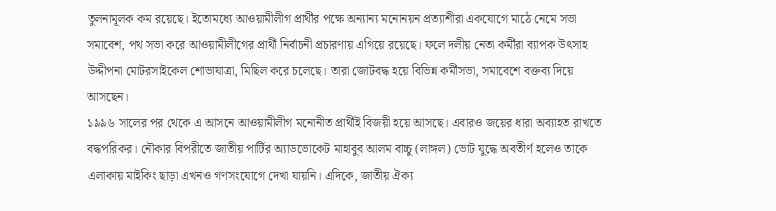তুলনামূলক কম রয়েছে। ইতোমধ্যে আওয়ামীলীগ প্রার্থীর পক্ষে অন্যান্য মনোনয়ন প্রত্যাশীরা একযোগে মাঠে নেমে সভা সমাবেশ, পথ সভা করে আওয়ামীলীগের প্রার্থী নির্বাচনী প্রচারণায় এগিয়ে রয়েছে। ফলে দলীয় নেতা কর্মীরা ব্যাপক উৎসাহ উদ্দীপনা মোটরসাইকেল শোভাযাত্রা, মিছিল করে চলেছে। তারা জোটবদ্ধ হয়ে বিভিন্ন কর্মীসভা, সমাবেশে বক্তব্য দিয়ে আসছেন।
১৯৯৬ সালের পর থেকে এ আসনে আওয়ামীলীগ মনোনীত প্রার্থীই বিজয়ী হয়ে আসছে। এবারও জয়ের ধারা অব্যাহত রাখতে বদ্ধপরিকর। নৌকার বিপরীতে জাতীয় পার্টির অ্যাডভোকেট মাহাবুব আলম বাচ্চু (লাঙ্গল) ভোট যুদ্ধে অবতীর্ণ হলেও তাকে এলাকায় মাইকিং ছাড়া এখনও গণসংযোগে দেখা যায়নি। এদিকে, জাতীয় ঐক্য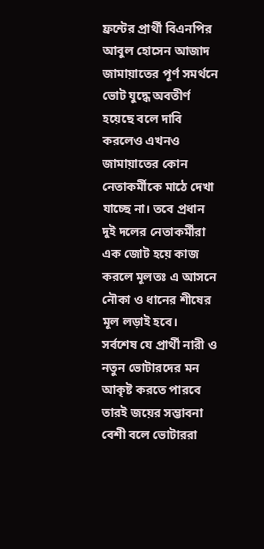ফ্রন্টের প্রার্থী বিএনপির আবুল হোসেন আজাদ জামায়াতের পূর্ণ সমর্থনে ভোট যুদ্ধে অবতীর্ণ হয়েছে বলে দাবি করলেও এখনও জামায়াতের কোন নেতাকর্মীকে মাঠে দেখা যাচ্ছে না। তবে প্রধান দুই দলের নেতাকর্মীরা এক জোট হয়ে কাজ করলে মূলতঃ এ আসনে নৌকা ও ধানের শীষের মূল লড়াই হবে।
সর্বশেষ যে প্রার্থী নারী ও নতুন ভোটারদের মন আকৃষ্ট করতে পারবে তারই জয়ের সম্ভাবনা বেশী বলে ভোটাররা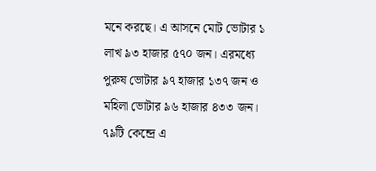মনে করছে। এ আসনে মোট ভোটার ১ লাখ ৯৩ হাজার ৫৭০ জন। এরমধ্যে পুরুষ ভোটার ৯৭ হাজার ১৩৭ জন ও মহিলা ভোটার ৯৬ হাজার ৪৩৩ জন। ৭৯টি কেন্দ্রে এ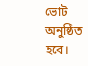ভোট অনুষ্ঠিত হবে।